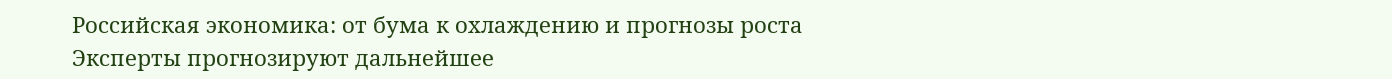Российская экономика: от бума к охлаждению и прогнозы роста
Эксперты прогнозируют дальнейшее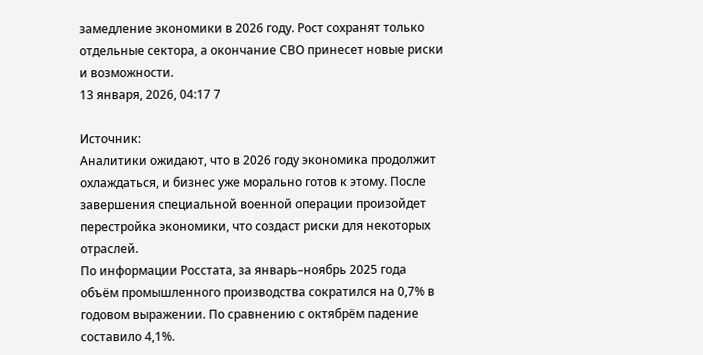замедление экономики в 2026 году. Рост сохранят только отдельные сектора, а окончание СВО принесет новые риски и возможности.
13 января, 2026, 04:17 7

Источник:
Аналитики ожидают, что в 2026 году экономика продолжит охлаждаться, и бизнес уже морально готов к этому. После завершения специальной военной операции произойдет перестройка экономики, что создаст риски для некоторых отраслей.
По информации Росстата, за январь–ноябрь 2025 года объём промышленного производства сократился на 0,7% в годовом выражении. По сравнению с октябрём падение составило 4,1%.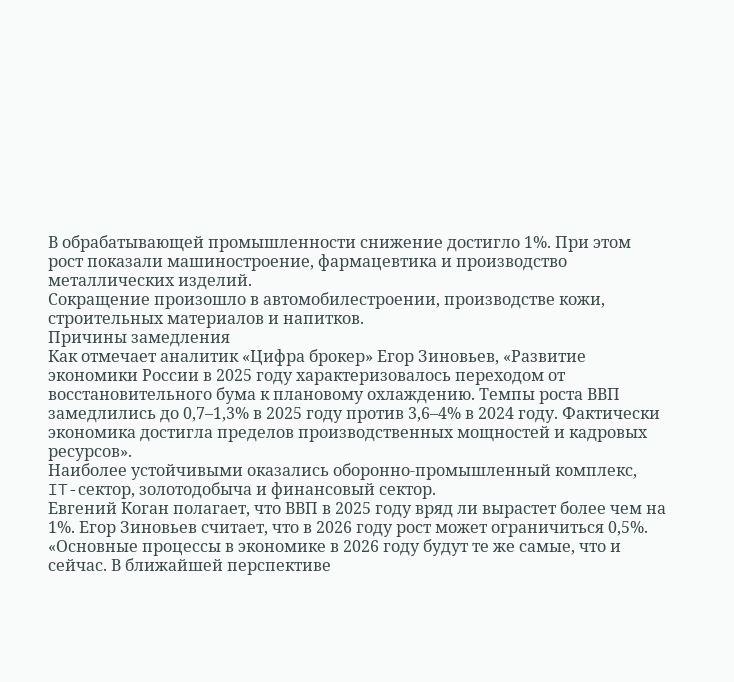В обрабатывающей промышленности снижение достигло 1%. При этом рост показали машиностроение, фармацевтика и производство металлических изделий.
Сокращение произошло в автомобилестроении, производстве кожи, строительных материалов и напитков.
Причины замедления
Как отмечает аналитик «Цифра брокер» Егор Зиновьев, «Развитие экономики России в 2025 году характеризовалось переходом от восстановительного бума к плановому охлаждению. Темпы роста ВВП замедлились до 0,7–1,3% в 2025 году против 3,6–4% в 2024 году. Фактически экономика достигла пределов производственных мощностей и кадровых ресурсов».
Наиболее устойчивыми оказались оборонно-промышленный комплекс, IT-сектор, золотодобыча и финансовый сектор.
Евгений Коган полагает, что ВВП в 2025 году вряд ли вырастет более чем на 1%. Егор Зиновьев считает, что в 2026 году рост может ограничиться 0,5%.
«Основные процессы в экономике в 2026 году будут те же самые, что и сейчас. В ближайшей перспективе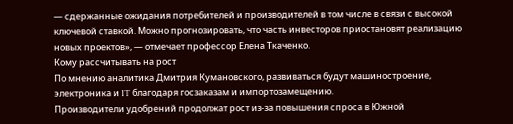— сдержанные ожидания потребителей и производителей в том числе в связи с высокой ключевой ставкой. Можно прогнозировать, что часть инвесторов приостановят реализацию новых проектов», — отмечает профессор Елена Ткаченко.
Кому рассчитывать на рост
По мнению аналитика Дмитрия Кумановского, развиваться будут машиностроение, электроника и IT благодаря госзаказам и импортозамещению.
Производители удобрений продолжат рост из-за повышения спроса в Южной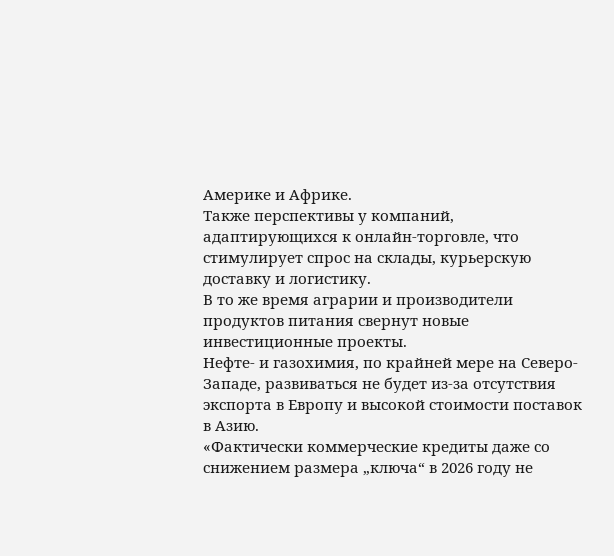Америке и Африке.
Также перспективы у компаний, адаптирующихся к онлайн-торговле, что стимулирует спрос на склады, курьерскую доставку и логистику.
В то же время аграрии и производители продуктов питания свернут новые инвестиционные проекты.
Нефте- и газохимия, по крайней мере на Северо-Западе, развиваться не будет из-за отсутствия экспорта в Европу и высокой стоимости поставок в Азию.
«Фактически коммерческие кредиты даже со снижением размера „ключа“ в 2026 году не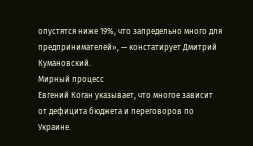опустятся ниже 19%, что запредельно много для предпринимателей», — констатирует Дмитрий Кумановский.
Мирный процесс
Евгений Коган указывает, что многое зависит от дефицита бюджета и переговоров по Украине.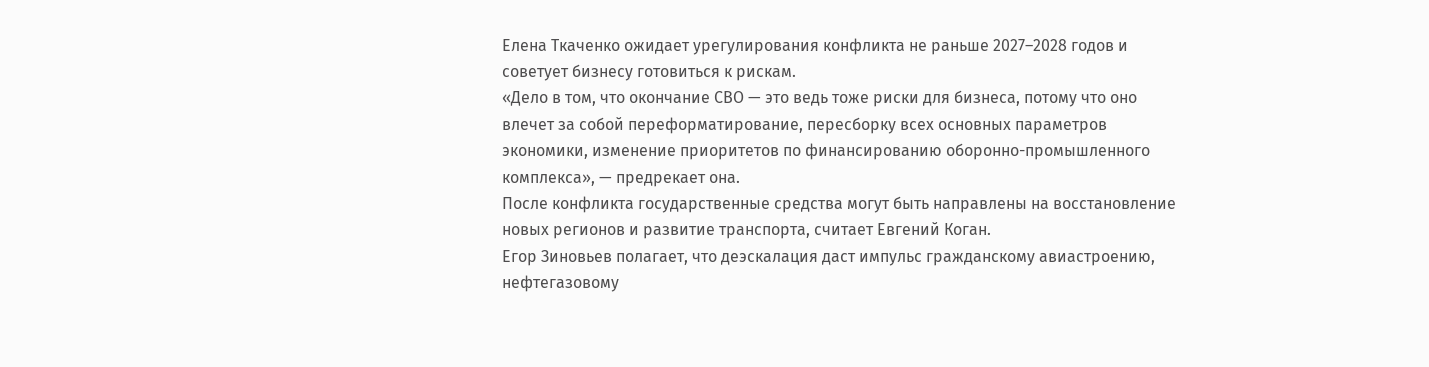Елена Ткаченко ожидает урегулирования конфликта не раньше 2027–2028 годов и советует бизнесу готовиться к рискам.
«Дело в том, что окончание СВО — это ведь тоже риски для бизнеса, потому что оно влечет за собой переформатирование, пересборку всех основных параметров экономики, изменение приоритетов по финансированию оборонно-промышленного комплекса», — предрекает она.
После конфликта государственные средства могут быть направлены на восстановление новых регионов и развитие транспорта, считает Евгений Коган.
Егор Зиновьев полагает, что деэскалация даст импульс гражданскому авиастроению, нефтегазовому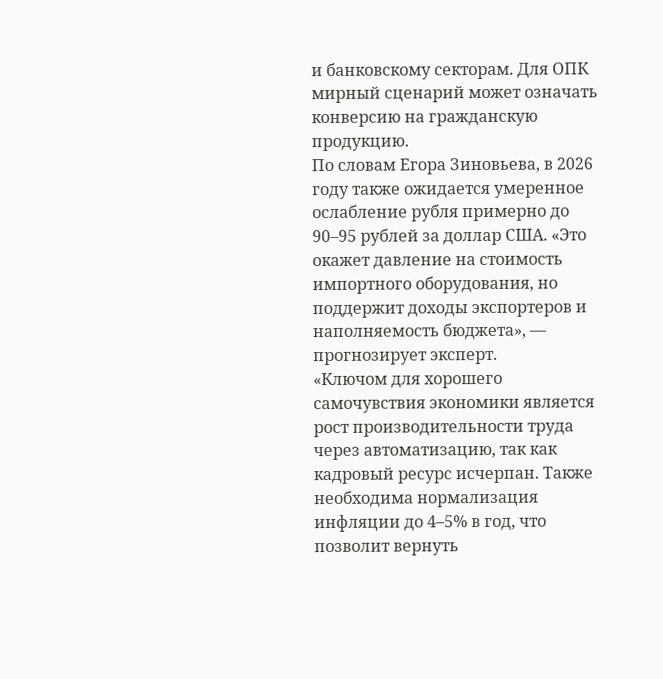и банковскому секторам. Для ОПК мирный сценарий может означать конверсию на гражданскую продукцию.
По словам Егора Зиновьева, в 2026 году также ожидается умеренное ослабление рубля примерно до 90–95 рублей за доллар США. «Это окажет давление на стоимость импортного оборудования, но поддержит доходы экспортеров и наполняемость бюджета», — прогнозирует эксперт.
«Ключом для хорошего самочувствия экономики является рост производительности труда через автоматизацию, так как кадровый ресурс исчерпан. Также необходима нормализация инфляции до 4–5% в год, что позволит вернуть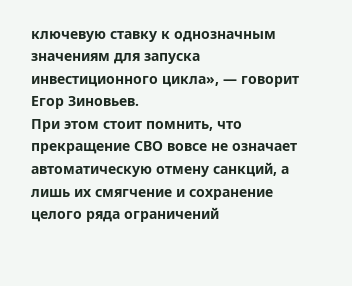ключевую ставку к однозначным значениям для запуска инвестиционного цикла», — говорит Егор Зиновьев.
При этом стоит помнить, что прекращение СВО вовсе не означает автоматическую отмену санкций, а лишь их смягчение и сохранение целого ряда ограничений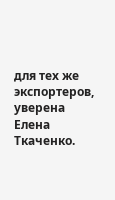для тех же экспортеров, уверена Елена Ткаченко.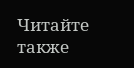Читайте также